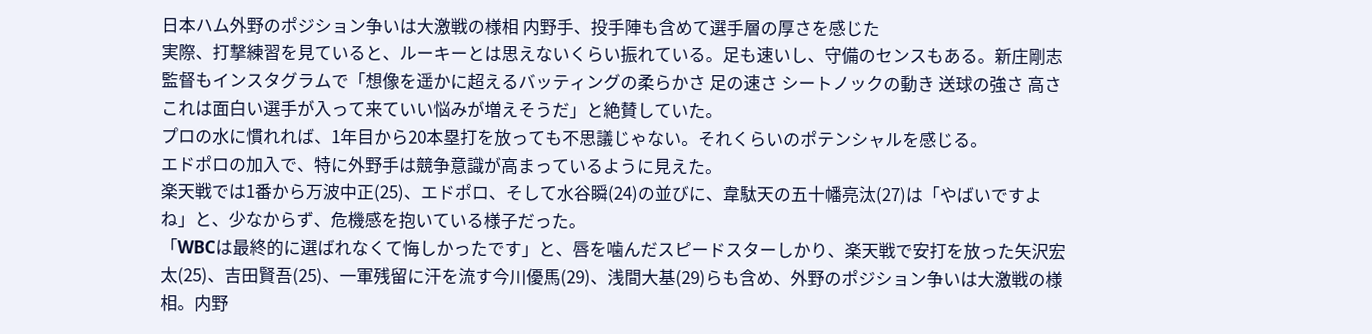日本ハム外野のポジション争いは大激戦の様相 内野手、投手陣も含めて選手層の厚さを感じた
実際、打撃練習を見ていると、ルーキーとは思えないくらい振れている。足も速いし、守備のセンスもある。新庄剛志監督もインスタグラムで「想像を遥かに超えるバッティングの柔らかさ 足の速さ シートノックの動き 送球の強さ 高さ これは面白い選手が入って来ていい悩みが増えそうだ」と絶賛していた。
プロの水に慣れれば、1年目から20本塁打を放っても不思議じゃない。それくらいのポテンシャルを感じる。
エドポロの加入で、特に外野手は競争意識が高まっているように見えた。
楽天戦では1番から万波中正(25)、エドポロ、そして水谷瞬(24)の並びに、韋駄天の五十幡亮汰(27)は「やばいですよね」と、少なからず、危機感を抱いている様子だった。
「WBCは最終的に選ばれなくて悔しかったです」と、唇を噛んだスピードスターしかり、楽天戦で安打を放った矢沢宏太(25)、吉田賢吾(25)、一軍残留に汗を流す今川優馬(29)、浅間大基(29)らも含め、外野のポジション争いは大激戦の様相。内野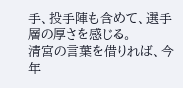手、投手陣も含めて、選手層の厚さを感じる。
清宮の言葉を借りれば、今年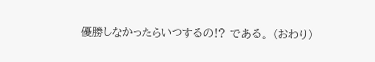優勝しなかったらいつするの!? である。 (おわり)